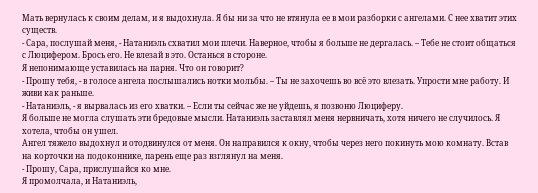Мать вернулась к своим делам, и я выдохнула. Я бы ни за что не втянула ее в мои разборки с ангелами. С нее хватит этих существ.
- Сара, послушай меня, - Натаниэль схватил мои плечи. Наверное, чтобы я больше не дергалась. – Тебе не стоит общаться с Люцифером. Брось его. Не влезай в это. Останься в стороне.
Я непонимающе уставилась на парня. Что он говорит?
- Прошу тебя, - в голосе ангела послышались нотки мольбы. – Ты не захочешь во всё это влезать. Упрости мне работу. И живи как раньше.
- Натаниэль, - я вырвалась из его хватки. – Если ты сейчас же не уйдешь, я позвоню Люциферу.
Я больше не могла слушать эти бредовые мысли. Натаниэль заставлял меня нервничать, хотя ничего не случилось. Я хотела, чтобы он ушел.
Ангел тяжело выдохнул и отодвинулся от меня. Он направился к окну, чтобы через него покинуть мою комнату. Встав на корточки на подоконнике, парень еще раз взглянул на меня.
- Прошу, Сара, прислушайся ко мне.
Я промолчала, и Натаниэль,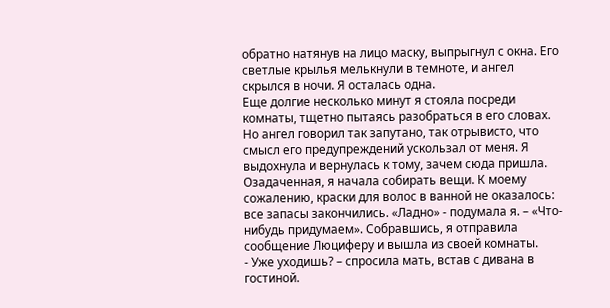обратно натянув на лицо маску, выпрыгнул с окна. Его светлые крылья мелькнули в темноте, и ангел скрылся в ночи. Я осталась одна.
Еще долгие несколько минут я стояла посреди комнаты, тщетно пытаясь разобраться в его словах. Но ангел говорил так запутано, так отрывисто, что смысл его предупреждений ускользал от меня. Я выдохнула и вернулась к тому, зачем сюда пришла.
Озадаченная, я начала собирать вещи. К моему сожалению, краски для волос в ванной не оказалось: все запасы закончились. «Ладно» - подумала я. – «Что-нибудь придумаем». Собравшись, я отправила сообщение Люциферу и вышла из своей комнаты.
- Уже уходишь? – спросила мать, встав с дивана в гостиной.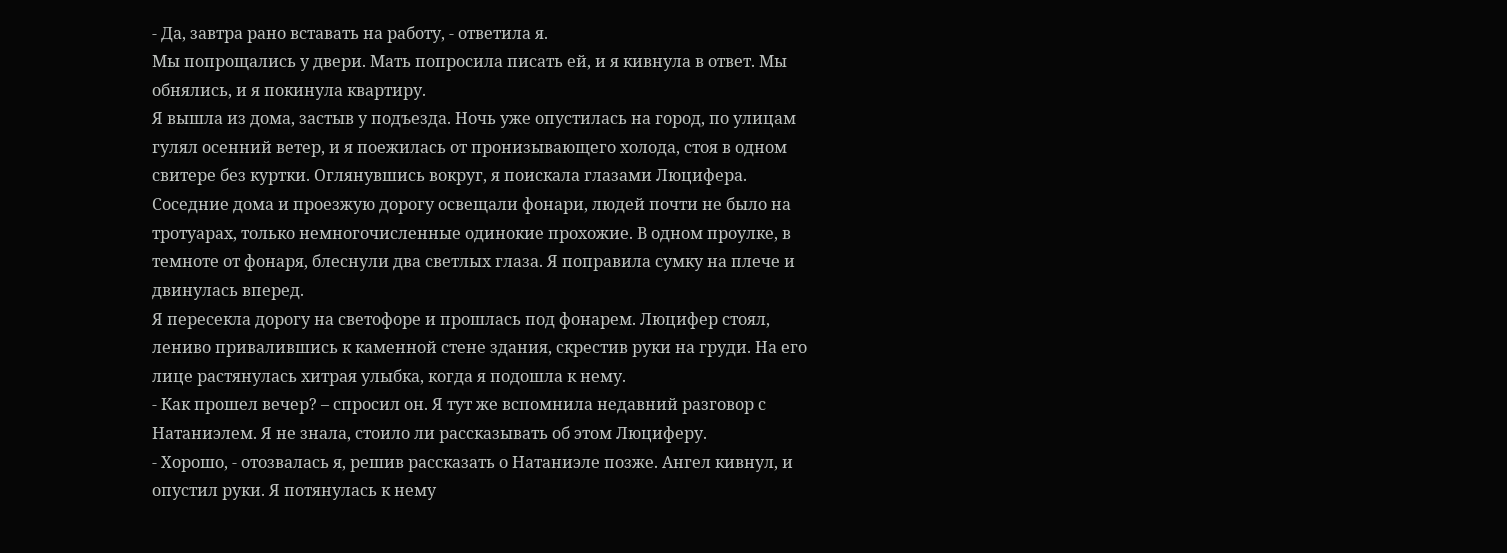- Да, завтра рано вставать на работу, - ответила я.
Мы попрощались у двери. Мать попросила писать ей, и я кивнула в ответ. Мы обнялись, и я покинула квартиру.
Я вышла из дома, застыв у подъезда. Ночь уже опустилась на город, по улицам гулял осенний ветер, и я поежилась от пронизывающего холода, стоя в одном свитере без куртки. Оглянувшись вокруг, я поискала глазами Люцифера. Соседние дома и проезжую дорогу освещали фонари, людей почти не было на тротуарах, только немногочисленные одинокие прохожие. В одном проулке, в темноте от фонаря, блеснули два светлых глаза. Я поправила сумку на плече и двинулась вперед.
Я пересекла дорогу на светофоре и прошлась под фонарем. Люцифер стоял, лениво привалившись к каменной стене здания, скрестив руки на груди. На его лице растянулась хитрая улыбка, когда я подошла к нему.
- Как прошел вечер? – спросил он. Я тут же вспомнила недавний разговор с Натаниэлем. Я не знала, стоило ли рассказывать об этом Люциферу.
- Хорошо, - отозвалась я, решив рассказать о Натаниэле позже. Ангел кивнул, и опустил руки. Я потянулась к нему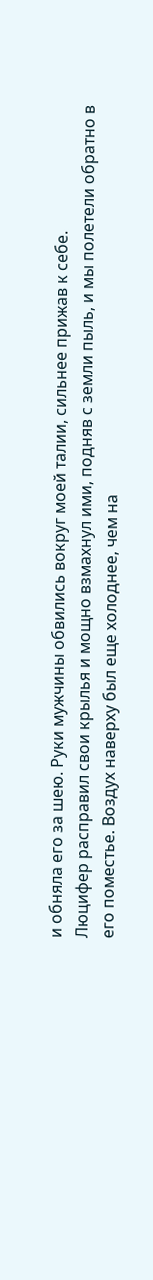и обняла его за шею. Руки мужчины обвились вокруг моей талии, сильнее прижав к себе.
Люцифер расправил свои крылья и мощно взмахнул ими, подняв с земли пыль, и мы полетели обратно в его поместье. Воздух наверху был еще холоднее, чем на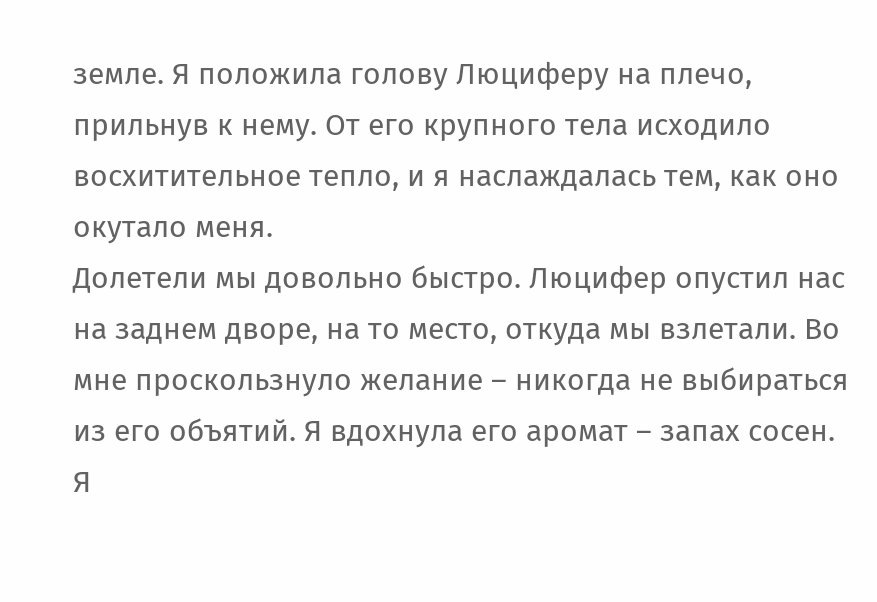земле. Я положила голову Люциферу на плечо, прильнув к нему. От его крупного тела исходило восхитительное тепло, и я наслаждалась тем, как оно окутало меня.
Долетели мы довольно быстро. Люцифер опустил нас на заднем дворе, на то место, откуда мы взлетали. Во мне проскользнуло желание – никогда не выбираться из его объятий. Я вдохнула его аромат – запах сосен.
Я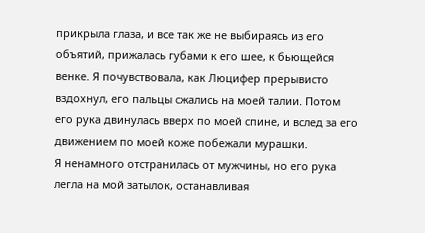прикрыла глаза, и все так же не выбираясь из его объятий, прижалась губами к его шее, к бьющейся венке. Я почувствовала, как Люцифер прерывисто вздохнул, его пальцы сжались на моей талии. Потом его рука двинулась вверх по моей спине, и вслед за его движением по моей коже побежали мурашки.
Я ненамного отстранилась от мужчины, но его рука легла на мой затылок, останавливая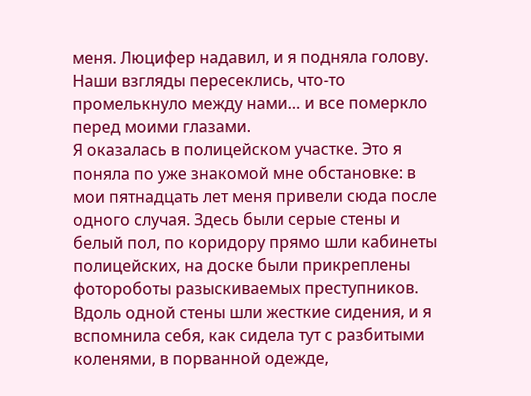меня. Люцифер надавил, и я подняла голову. Наши взгляды пересеклись, что-то промелькнуло между нами… и все померкло перед моими глазами.
Я оказалась в полицейском участке. Это я поняла по уже знакомой мне обстановке: в мои пятнадцать лет меня привели сюда после одного случая. Здесь были серые стены и белый пол, по коридору прямо шли кабинеты полицейских, на доске были прикреплены фотороботы разыскиваемых преступников. Вдоль одной стены шли жесткие сидения, и я вспомнила себя, как сидела тут с разбитыми коленями, в порванной одежде,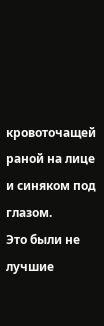кровоточащей раной на лице и синяком под глазом.
Это были не лучшие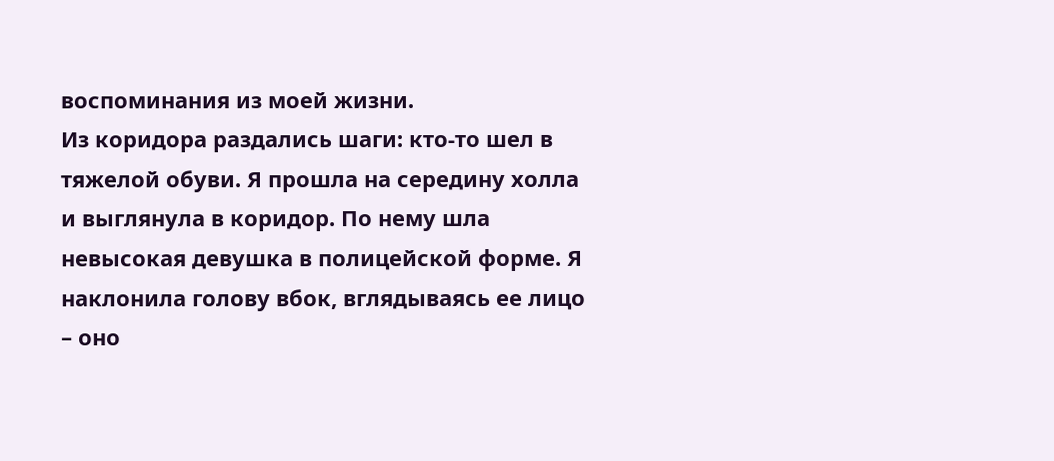воспоминания из моей жизни.
Из коридора раздались шаги: кто-то шел в тяжелой обуви. Я прошла на середину холла и выглянула в коридор. По нему шла невысокая девушка в полицейской форме. Я наклонила голову вбок, вглядываясь ее лицо – оно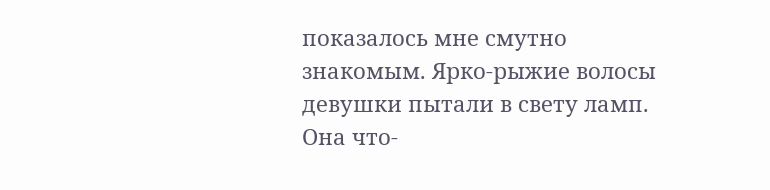показалось мне смутно знакомым. Ярко-рыжие волосы девушки пытали в свету ламп. Она что-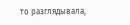то разглядывала,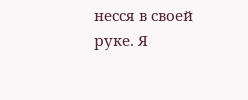несся в своей руке. Я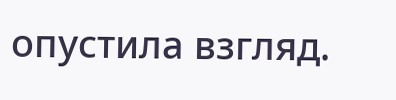опустила взгляд.